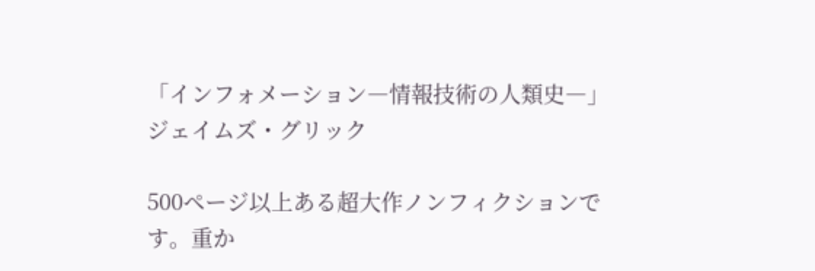「インフォメーション―情報技術の人類史―」 ジェイムズ・グリック

500ページ以上ある超大作ノンフィクションです。重か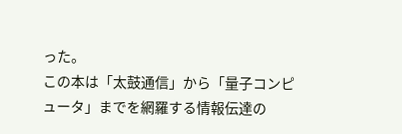った。
この本は「太鼓通信」から「量子コンピュータ」までを網羅する情報伝達の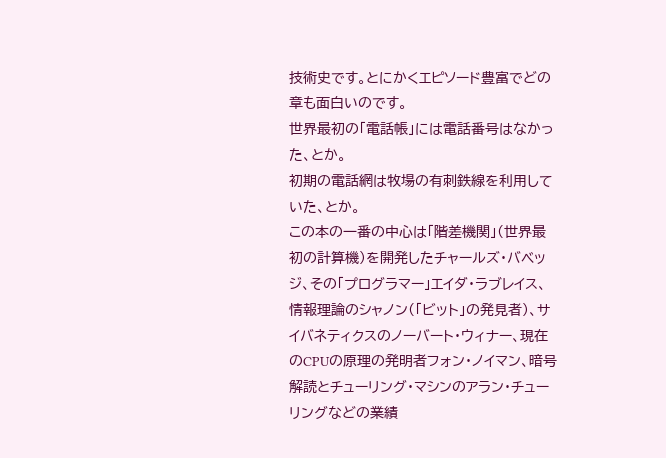技術史です。とにかくエピソード豊富でどの章も面白いのです。
世界最初の「電話帳」には電話番号はなかった、とか。
初期の電話網は牧場の有刺鉄線を利用していた、とか。
この本の一番の中心は「階差機関」(世界最初の計算機)を開発したチャールズ・バベッジ、その「プログラマー」エイダ・ラブレイス、情報理論のシャノン(「ビット」の発見者)、サイバネティクスのノーバート・ウィナー、現在のCPUの原理の発明者フォン・ノイマン、暗号解読とチューリング・マシンのアラン・チューリングなどの業績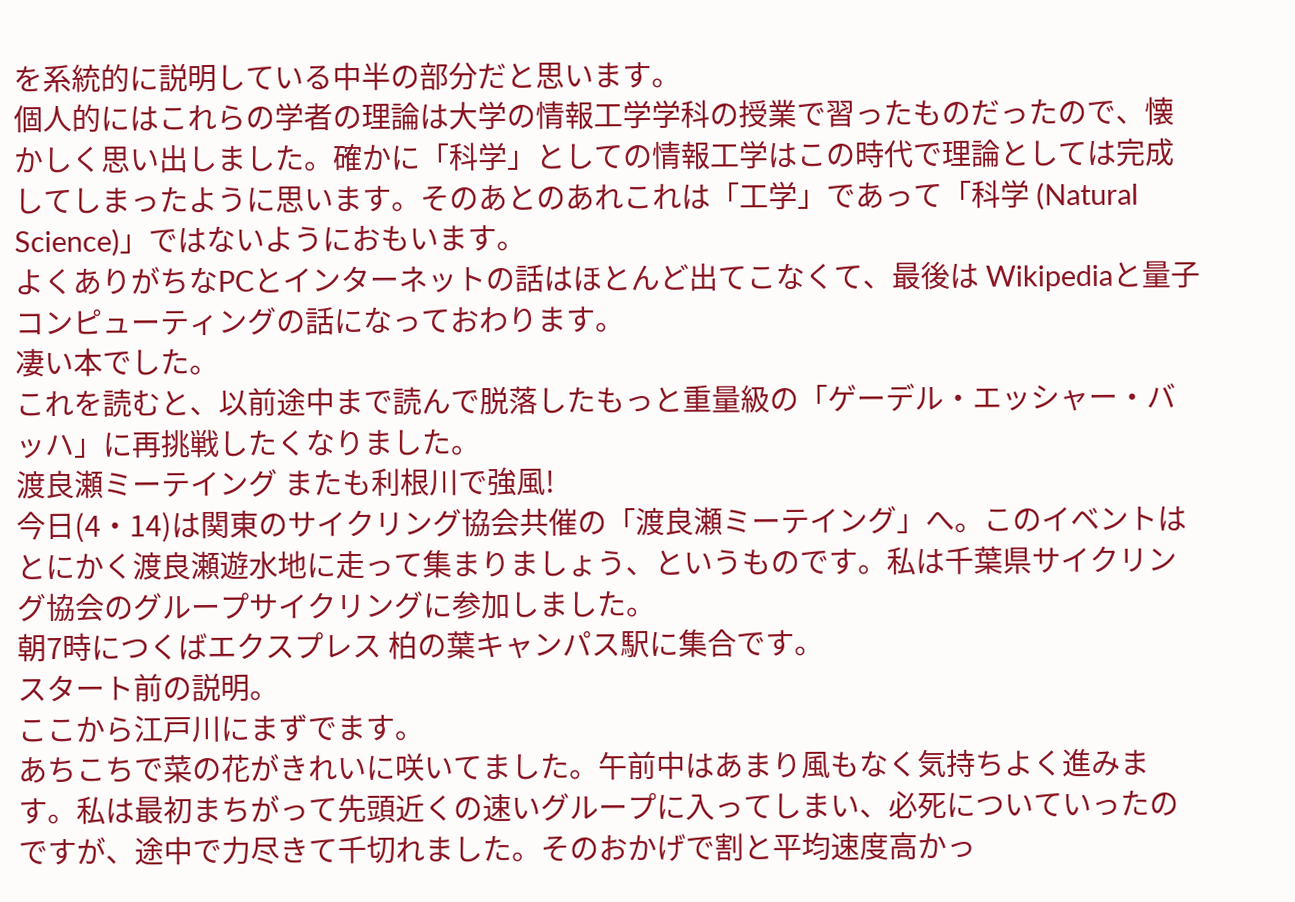を系統的に説明している中半の部分だと思います。
個人的にはこれらの学者の理論は大学の情報工学学科の授業で習ったものだったので、懐かしく思い出しました。確かに「科学」としての情報工学はこの時代で理論としては完成してしまったように思います。そのあとのあれこれは「工学」であって「科学 (Natural Science)」ではないようにおもいます。
よくありがちなPCとインターネットの話はほとんど出てこなくて、最後は Wikipediaと量子コンピューティングの話になっておわります。
凄い本でした。
これを読むと、以前途中まで読んで脱落したもっと重量級の「ゲーデル・エッシャー・バッハ」に再挑戦したくなりました。
渡良瀬ミーテイング またも利根川で強風!
今日(4・14)は関東のサイクリング協会共催の「渡良瀬ミーテイング」へ。このイベントはとにかく渡良瀬遊水地に走って集まりましょう、というものです。私は千葉県サイクリング協会のグループサイクリングに参加しました。
朝7時につくばエクスプレス 柏の葉キャンパス駅に集合です。
スタート前の説明。
ここから江戸川にまずでます。
あちこちで菜の花がきれいに咲いてました。午前中はあまり風もなく気持ちよく進みます。私は最初まちがって先頭近くの速いグループに入ってしまい、必死についていったのですが、途中で力尽きて千切れました。そのおかげで割と平均速度高かっ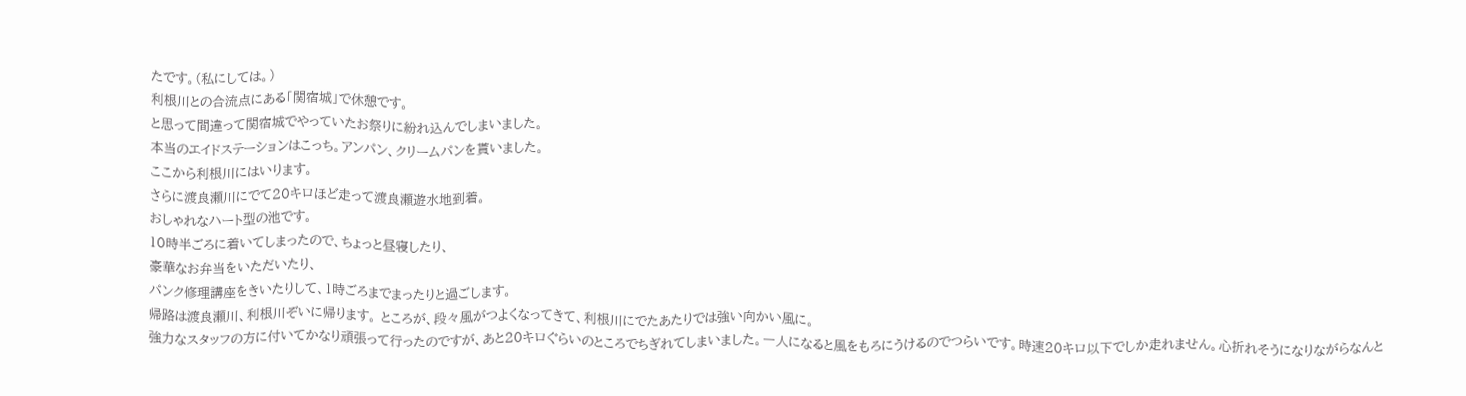たです。(私にしては。)
利根川との合流点にある「関宿城」で休憩です。
と思って間違って関宿城でやっていたお祭りに紛れ込んでしまいました。
本当のエイドステーションはこっち。アンパン、クリームパンを貰いました。
ここから利根川にはいります。
さらに渡良瀬川にでて20キロほど走って渡良瀬遊水地到着。
おしゃれなハート型の池です。
10時半ごろに着いてしまったので、ちょっと昼寝したり、
豪華なお弁当をいただいたり、
パンク修理講座をきいたりして、1時ごろまでまったりと過ごします。
帰路は渡良瀬川、利根川ぞいに帰ります。 ところが、段々風がつよくなってきて、利根川にでたあたりでは強い向かい風に。
強力なスタッフの方に付いてかなり頑張って行ったのですが、あと20キロぐらいのところでちぎれてしまいました。一人になると風をもろにうけるのでつらいです。時速20キロ以下でしか走れません。心折れそうになりながらなんと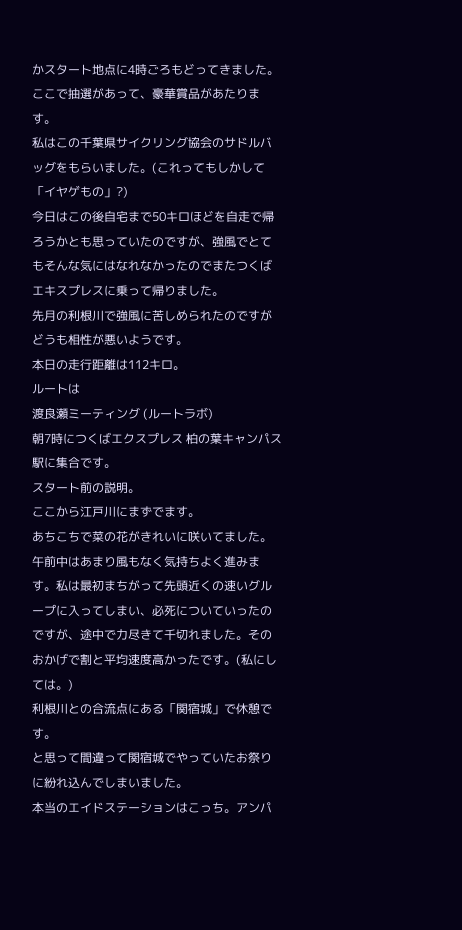かスタート地点に4時ごろもどってきました。
ここで抽選があって、豪華賞品があたります。
私はこの千葉県サイクリング協会のサドルバッグをもらいました。(これってもしかして「イヤゲもの」?)
今日はこの後自宅まで50キロほどを自走で帰ろうかとも思っていたのですが、強風でとてもそんな気にはなれなかったのでまたつくばエキスプレスに乗って帰りました。
先月の利根川で強風に苦しめられたのですがどうも相性が悪いようです。
本日の走行距離は112キロ。
ルートは
渡良瀬ミーティング (ルートラボ)
朝7時につくばエクスプレス 柏の葉キャンパス駅に集合です。
スタート前の説明。
ここから江戸川にまずでます。
あちこちで菜の花がきれいに咲いてました。午前中はあまり風もなく気持ちよく進みます。私は最初まちがって先頭近くの速いグループに入ってしまい、必死についていったのですが、途中で力尽きて千切れました。そのおかげで割と平均速度高かったです。(私にしては。)
利根川との合流点にある「関宿城」で休憩です。
と思って間違って関宿城でやっていたお祭りに紛れ込んでしまいました。
本当のエイドステーションはこっち。アンパ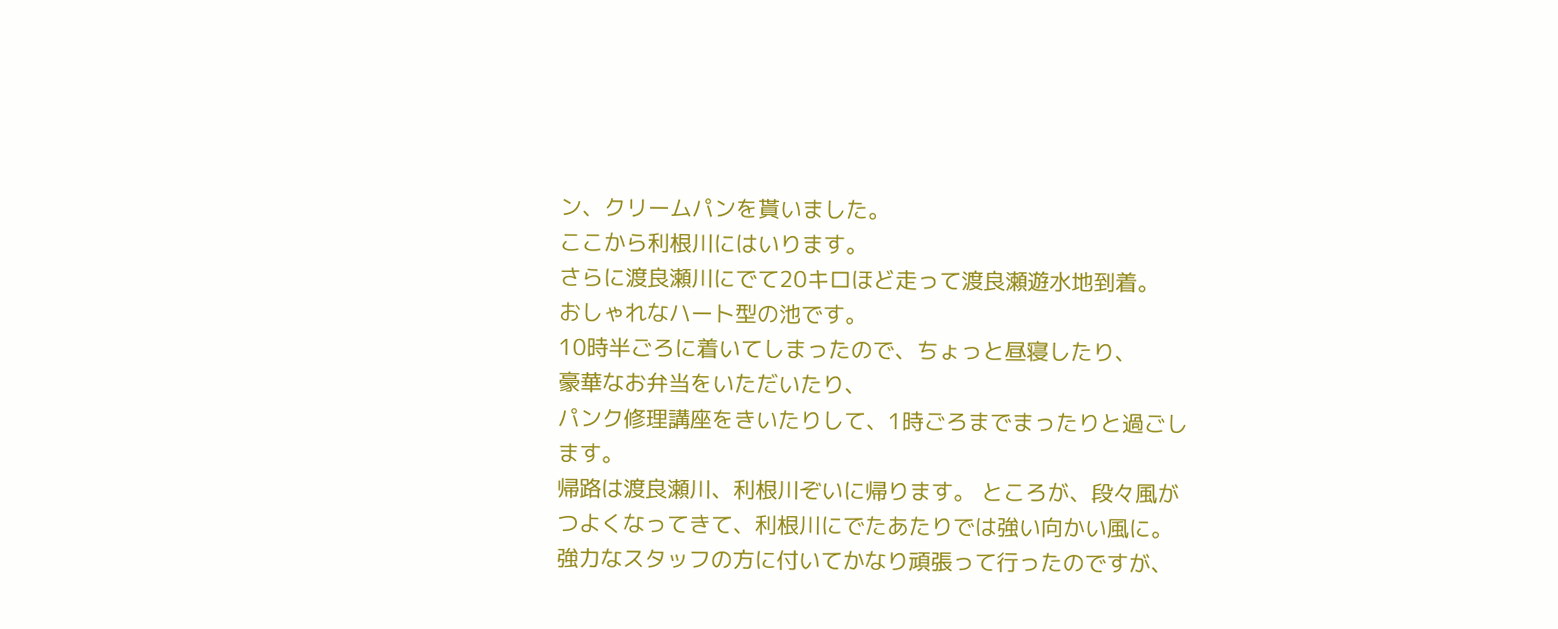ン、クリームパンを貰いました。
ここから利根川にはいります。
さらに渡良瀬川にでて20キロほど走って渡良瀬遊水地到着。
おしゃれなハート型の池です。
10時半ごろに着いてしまったので、ちょっと昼寝したり、
豪華なお弁当をいただいたり、
パンク修理講座をきいたりして、1時ごろまでまったりと過ごします。
帰路は渡良瀬川、利根川ぞいに帰ります。 ところが、段々風がつよくなってきて、利根川にでたあたりでは強い向かい風に。
強力なスタッフの方に付いてかなり頑張って行ったのですが、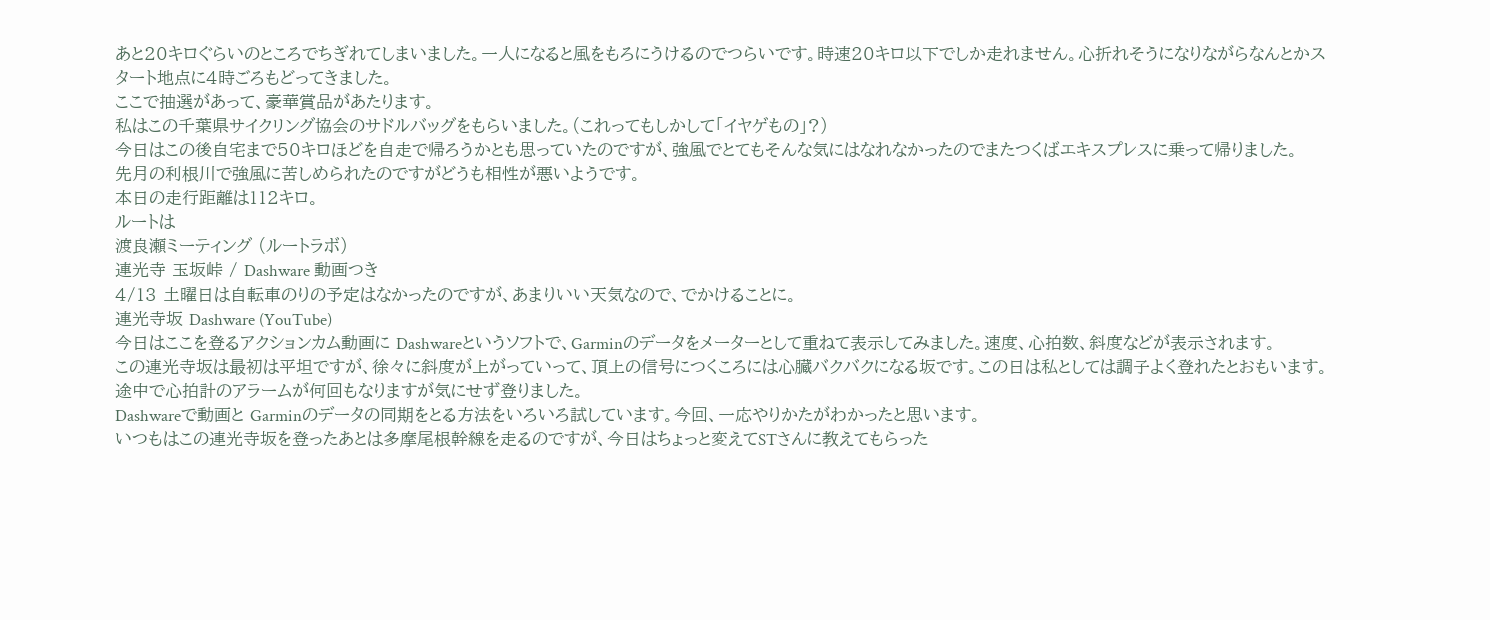あと20キロぐらいのところでちぎれてしまいました。一人になると風をもろにうけるのでつらいです。時速20キロ以下でしか走れません。心折れそうになりながらなんとかスタート地点に4時ごろもどってきました。
ここで抽選があって、豪華賞品があたります。
私はこの千葉県サイクリング協会のサドルバッグをもらいました。(これってもしかして「イヤゲもの」?)
今日はこの後自宅まで50キロほどを自走で帰ろうかとも思っていたのですが、強風でとてもそんな気にはなれなかったのでまたつくばエキスプレスに乗って帰りました。
先月の利根川で強風に苦しめられたのですがどうも相性が悪いようです。
本日の走行距離は112キロ。
ルートは
渡良瀬ミーティング (ルートラボ)
連光寺 玉坂峠 / Dashware 動画つき
4/13 土曜日は自転車のりの予定はなかったのですが、あまりいい天気なので、でかけることに。
連光寺坂 Dashware (YouTube)
今日はここを登るアクションカム動画に Dashwareというソフトで、Garminのデータをメーターとして重ねて表示してみました。速度、心拍数、斜度などが表示されます。
この連光寺坂は最初は平坦ですが、徐々に斜度が上がっていって、頂上の信号につくころには心臓バクバクになる坂です。この日は私としては調子よく登れたとおもいます。途中で心拍計のアラームが何回もなりますが気にせず登りました。
Dashwareで動画と Garminのデータの同期をとる方法をいろいろ試しています。今回、一応やりかたがわかったと思います。
いつもはこの連光寺坂を登ったあとは多摩尾根幹線を走るのですが、今日はちょっと変えてSTさんに教えてもらった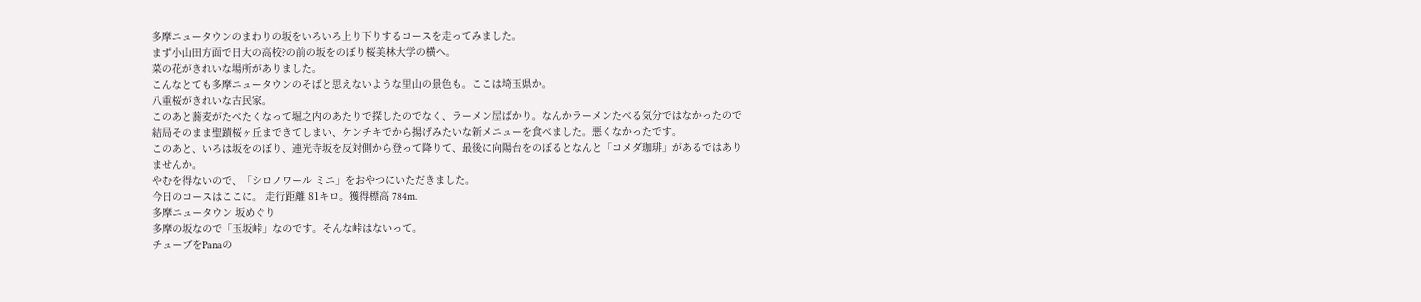多摩ニュータウンのまわりの坂をいろいろ上り下りするコースを走ってみました。
まず小山田方面で日大の高校?の前の坂をのぼり桜美林大学の横へ。
菜の花がきれいな場所がありました。
こんなとても多摩ニュータウンのそばと思えないような里山の景色も。ここは埼玉県か。
八重桜がきれいな古民家。
このあと蕎麦がたべたくなって堀之内のあたりで探したのでなく、ラーメン屋ばかり。なんかラーメンたべる気分ではなかったので結局そのまま聖蹟桜ヶ丘まできてしまい、ケンチキでから揚げみたいな新メニューを食べました。悪くなかったです。
このあと、いろは坂をのぼり、連光寺坂を反対側から登って降りて、最後に向陽台をのぼるとなんと「コメダ珈琲」があるではありませんか。
やむを得ないので、「シロノワール ミニ」をおやつにいただきました。
今日のコースはここに。 走行距離 81キロ。獲得標高 784m.
多摩ニュータウン 坂めぐり
多摩の坂なので「玉坂峠」なのです。そんな峠はないって。
チューブをPanaの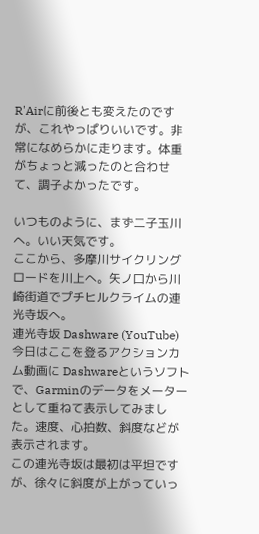R'Airに前後とも変えたのですが、これやっぱりいいです。非常になめらかに走ります。体重がちょっと減ったのと合わせて、調子よかったです。

いつものように、まず二子玉川へ。いい天気です。
ここから、多摩川サイクリングロードを川上へ。矢ノ口から川崎街道でプチヒルクライムの連光寺坂へ。
連光寺坂 Dashware (YouTube)
今日はここを登るアクションカム動画に Dashwareというソフトで、Garminのデータをメーターとして重ねて表示してみました。速度、心拍数、斜度などが表示されます。
この連光寺坂は最初は平坦ですが、徐々に斜度が上がっていっ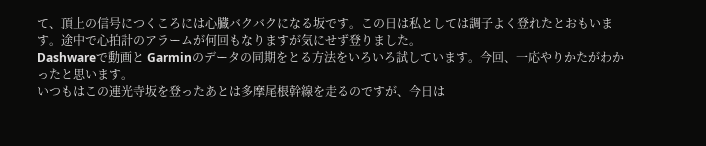て、頂上の信号につくころには心臓バクバクになる坂です。この日は私としては調子よく登れたとおもいます。途中で心拍計のアラームが何回もなりますが気にせず登りました。
Dashwareで動画と Garminのデータの同期をとる方法をいろいろ試しています。今回、一応やりかたがわかったと思います。
いつもはこの連光寺坂を登ったあとは多摩尾根幹線を走るのですが、今日は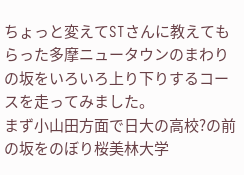ちょっと変えてSTさんに教えてもらった多摩ニュータウンのまわりの坂をいろいろ上り下りするコースを走ってみました。
まず小山田方面で日大の高校?の前の坂をのぼり桜美林大学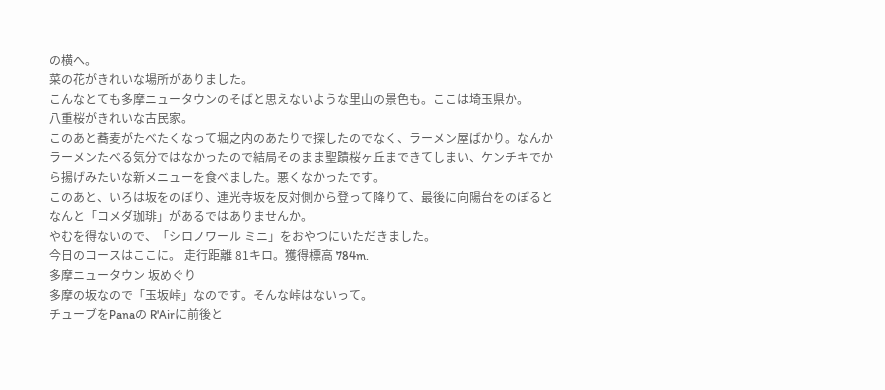の横へ。
菜の花がきれいな場所がありました。
こんなとても多摩ニュータウンのそばと思えないような里山の景色も。ここは埼玉県か。
八重桜がきれいな古民家。
このあと蕎麦がたべたくなって堀之内のあたりで探したのでなく、ラーメン屋ばかり。なんかラーメンたべる気分ではなかったので結局そのまま聖蹟桜ヶ丘まできてしまい、ケンチキでから揚げみたいな新メニューを食べました。悪くなかったです。
このあと、いろは坂をのぼり、連光寺坂を反対側から登って降りて、最後に向陽台をのぼるとなんと「コメダ珈琲」があるではありませんか。
やむを得ないので、「シロノワール ミニ」をおやつにいただきました。
今日のコースはここに。 走行距離 81キロ。獲得標高 784m.
多摩ニュータウン 坂めぐり
多摩の坂なので「玉坂峠」なのです。そんな峠はないって。
チューブをPanaの R'Airに前後と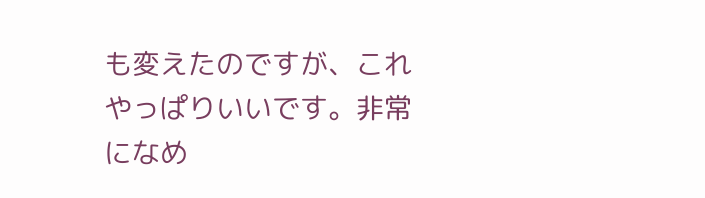も変えたのですが、これやっぱりいいです。非常になめ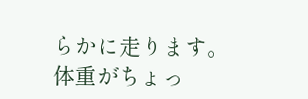らかに走ります。体重がちょっ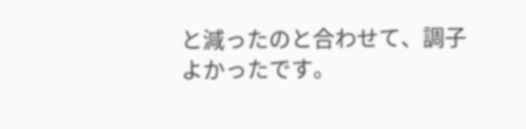と減ったのと合わせて、調子よかったです。